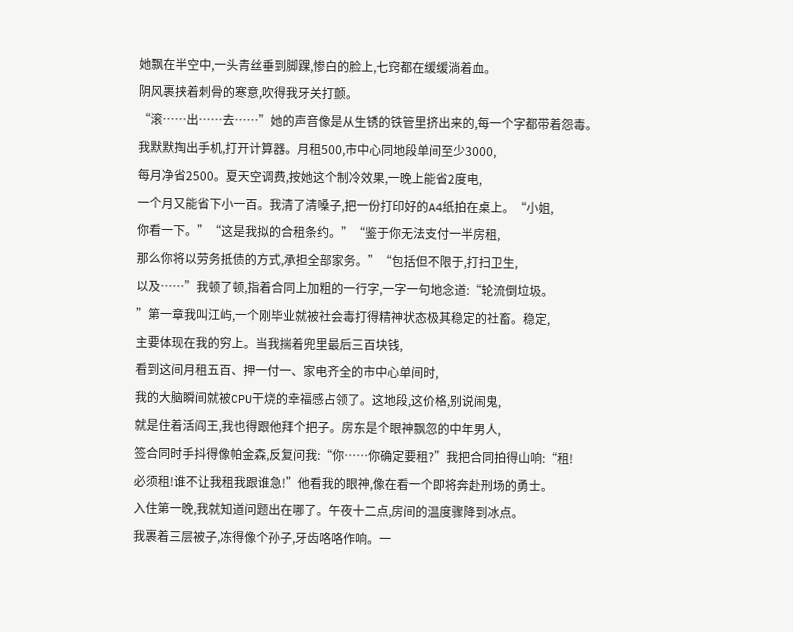她飘在半空中,一头青丝垂到脚踝,惨白的脸上,七窍都在缓缓淌着血。
阴风裹挟着刺骨的寒意,吹得我牙关打颤。
“滚……出……去……”她的声音像是从生锈的铁管里挤出来的,每一个字都带着怨毒。
我默默掏出手机,打开计算器。月租500,市中心同地段单间至少3000,
每月净省2500。夏天空调费,按她这个制冷效果,一晚上能省2度电,
一个月又能省下小一百。我清了清嗓子,把一份打印好的A4纸拍在桌上。“小姐,
你看一下。”“这是我拟的合租条约。”“鉴于你无法支付一半房租,
那么你将以劳务抵债的方式,承担全部家务。”“包括但不限于,打扫卫生,
以及……”我顿了顿,指着合同上加粗的一行字,一字一句地念道:“轮流倒垃圾。
”第一章我叫江屿,一个刚毕业就被社会毒打得精神状态极其稳定的社畜。稳定,
主要体现在我的穷上。当我揣着兜里最后三百块钱,
看到这间月租五百、押一付一、家电齐全的市中心单间时,
我的大脑瞬间就被CPU干烧的幸福感占领了。这地段,这价格,别说闹鬼,
就是住着活阎王,我也得跟他拜个把子。房东是个眼神飘忽的中年男人,
签合同时手抖得像帕金森,反复问我:“你……你确定要租?”我把合同拍得山响:“租!
必须租!谁不让我租我跟谁急!”他看我的眼神,像在看一个即将奔赴刑场的勇士。
入住第一晚,我就知道问题出在哪了。午夜十二点,房间的温度骤降到冰点。
我裹着三层被子,冻得像个孙子,牙齿咯咯作响。一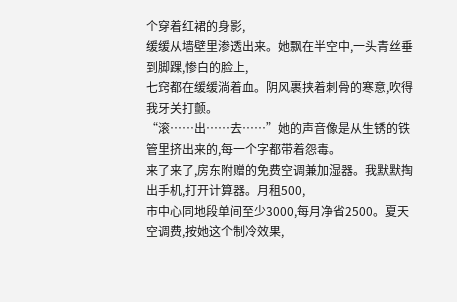个穿着红裙的身影,
缓缓从墙壁里渗透出来。她飘在半空中,一头青丝垂到脚踝,惨白的脸上,
七窍都在缓缓淌着血。阴风裹挟着刺骨的寒意,吹得我牙关打颤。
“滚……出……去……”她的声音像是从生锈的铁管里挤出来的,每一个字都带着怨毒。
来了来了,房东附赠的免费空调兼加湿器。我默默掏出手机,打开计算器。月租500,
市中心同地段单间至少3000,每月净省2500。夏天空调费,按她这个制冷效果,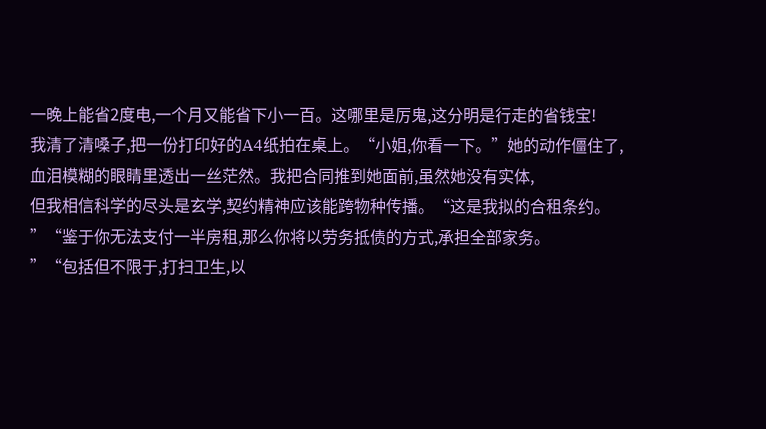一晚上能省2度电,一个月又能省下小一百。这哪里是厉鬼,这分明是行走的省钱宝!
我清了清嗓子,把一份打印好的A4纸拍在桌上。“小姐,你看一下。”她的动作僵住了,
血泪模糊的眼睛里透出一丝茫然。我把合同推到她面前,虽然她没有实体,
但我相信科学的尽头是玄学,契约精神应该能跨物种传播。“这是我拟的合租条约。
”“鉴于你无法支付一半房租,那么你将以劳务抵债的方式,承担全部家务。
”“包括但不限于,打扫卫生,以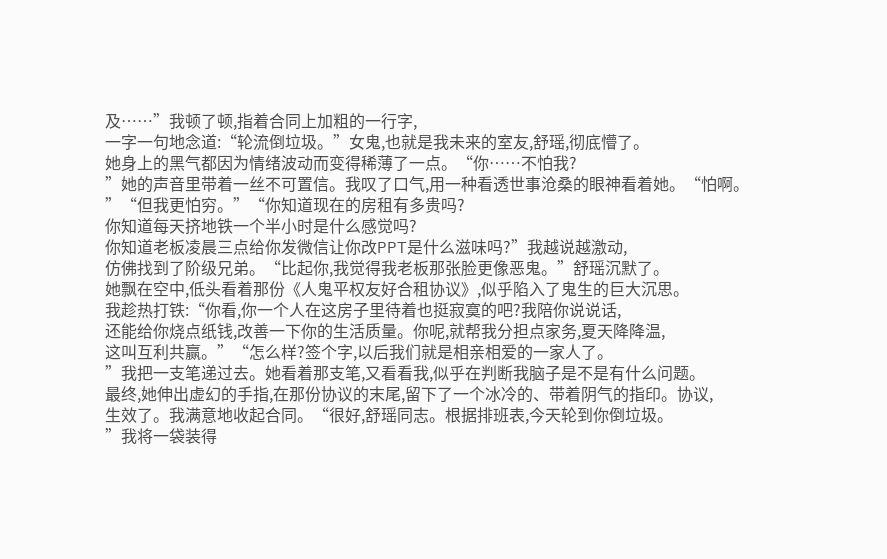及……”我顿了顿,指着合同上加粗的一行字,
一字一句地念道:“轮流倒垃圾。”女鬼,也就是我未来的室友,舒瑶,彻底懵了。
她身上的黑气都因为情绪波动而变得稀薄了一点。“你……不怕我?
”她的声音里带着一丝不可置信。我叹了口气,用一种看透世事沧桑的眼神看着她。“怕啊。
”“但我更怕穷。”“你知道现在的房租有多贵吗?
你知道每天挤地铁一个半小时是什么感觉吗?
你知道老板凌晨三点给你发微信让你改PPT是什么滋味吗?”我越说越激动,
仿佛找到了阶级兄弟。“比起你,我觉得我老板那张脸更像恶鬼。”舒瑶沉默了。
她飘在空中,低头看着那份《人鬼平权友好合租协议》,似乎陷入了鬼生的巨大沉思。
我趁热打铁:“你看,你一个人在这房子里待着也挺寂寞的吧?我陪你说说话,
还能给你烧点纸钱,改善一下你的生活质量。你呢,就帮我分担点家务,夏天降降温,
这叫互利共赢。”“怎么样?签个字,以后我们就是相亲相爱的一家人了。
”我把一支笔递过去。她看着那支笔,又看看我,似乎在判断我脑子是不是有什么问题。
最终,她伸出虚幻的手指,在那份协议的末尾,留下了一个冰冷的、带着阴气的指印。协议,
生效了。我满意地收起合同。“很好,舒瑶同志。根据排班表,今天轮到你倒垃圾。
”我将一袋装得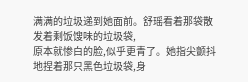满满的垃圾递到她面前。舒瑶看着那袋散发着剩饭馊味的垃圾袋,
原本就惨白的脸,似乎更青了。她指尖颤抖地捏着那只黑色垃圾袋,身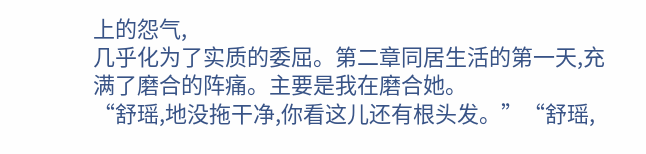上的怨气,
几乎化为了实质的委屈。第二章同居生活的第一天,充满了磨合的阵痛。主要是我在磨合她。
“舒瑶,地没拖干净,你看这儿还有根头发。”“舒瑶,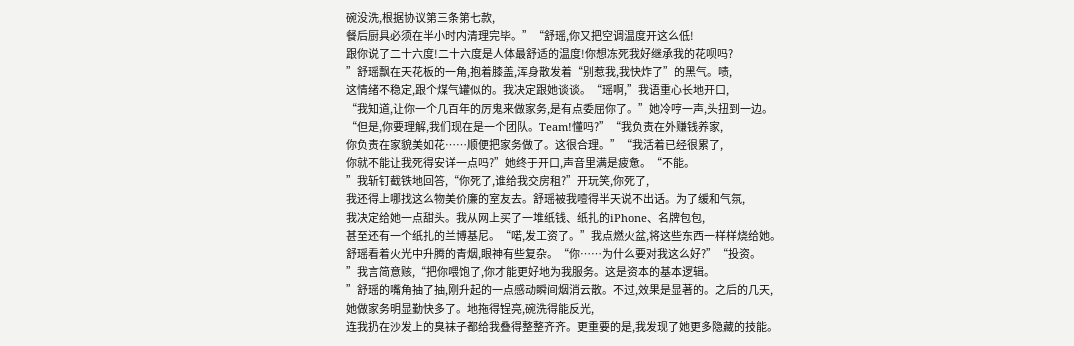碗没洗,根据协议第三条第七款,
餐后厨具必须在半小时内清理完毕。”“舒瑶,你又把空调温度开这么低!
跟你说了二十六度!二十六度是人体最舒适的温度!你想冻死我好继承我的花呗吗?
”舒瑶飘在天花板的一角,抱着膝盖,浑身散发着“别惹我,我快炸了”的黑气。啧,
这情绪不稳定,跟个煤气罐似的。我决定跟她谈谈。“瑶啊,”我语重心长地开口,
“我知道,让你一个几百年的厉鬼来做家务,是有点委屈你了。”她冷哼一声,头扭到一边。
“但是,你要理解,我们现在是一个团队。Team!懂吗?”“我负责在外赚钱养家,
你负责在家貌美如花……顺便把家务做了。这很合理。”“我活着已经很累了,
你就不能让我死得安详一点吗?”她终于开口,声音里满是疲惫。“不能。
”我斩钉截铁地回答,“你死了,谁给我交房租?”开玩笑,你死了,
我还得上哪找这么物美价廉的室友去。舒瑶被我噎得半天说不出话。为了缓和气氛,
我决定给她一点甜头。我从网上买了一堆纸钱、纸扎的iPhone、名牌包包,
甚至还有一个纸扎的兰博基尼。“喏,发工资了。”我点燃火盆,将这些东西一样样烧给她。
舒瑶看着火光中升腾的青烟,眼神有些复杂。“你……为什么要对我这么好?”“投资。
”我言简意赅,“把你喂饱了,你才能更好地为我服务。这是资本的基本逻辑。
”舒瑶的嘴角抽了抽,刚升起的一点感动瞬间烟消云散。不过,效果是显著的。之后的几天,
她做家务明显勤快多了。地拖得锃亮,碗洗得能反光,
连我扔在沙发上的臭袜子都给我叠得整整齐齐。更重要的是,我发现了她更多隐藏的技能。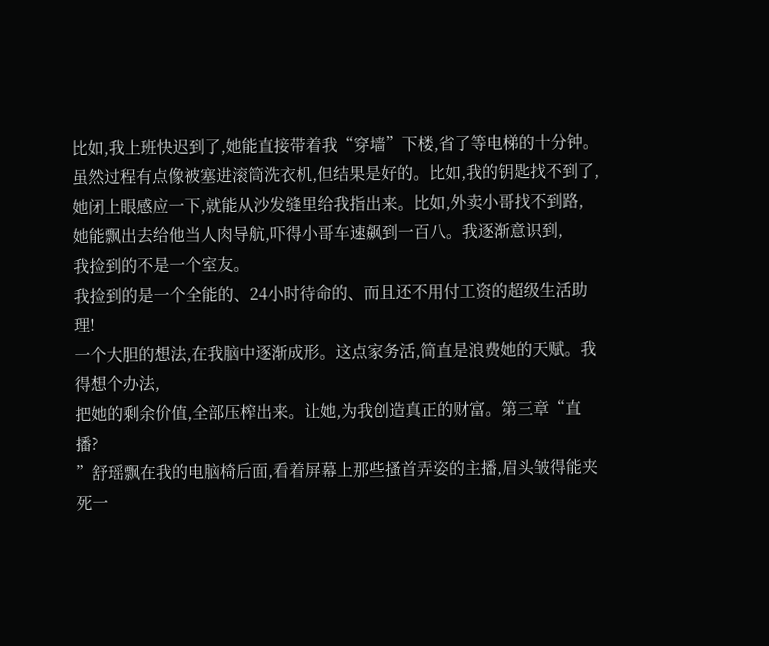比如,我上班快迟到了,她能直接带着我“穿墙”下楼,省了等电梯的十分钟。
虽然过程有点像被塞进滚筒洗衣机,但结果是好的。比如,我的钥匙找不到了,
她闭上眼感应一下,就能从沙发缝里给我指出来。比如,外卖小哥找不到路,
她能飘出去给他当人肉导航,吓得小哥车速飙到一百八。我逐渐意识到,
我捡到的不是一个室友。
我捡到的是一个全能的、24小时待命的、而且还不用付工资的超级生活助理!
一个大胆的想法,在我脑中逐渐成形。这点家务活,简直是浪费她的天赋。我得想个办法,
把她的剩余价值,全部压榨出来。让她,为我创造真正的财富。第三章“直播?
”舒瑶飘在我的电脑椅后面,看着屏幕上那些搔首弄姿的主播,眉头皱得能夹死一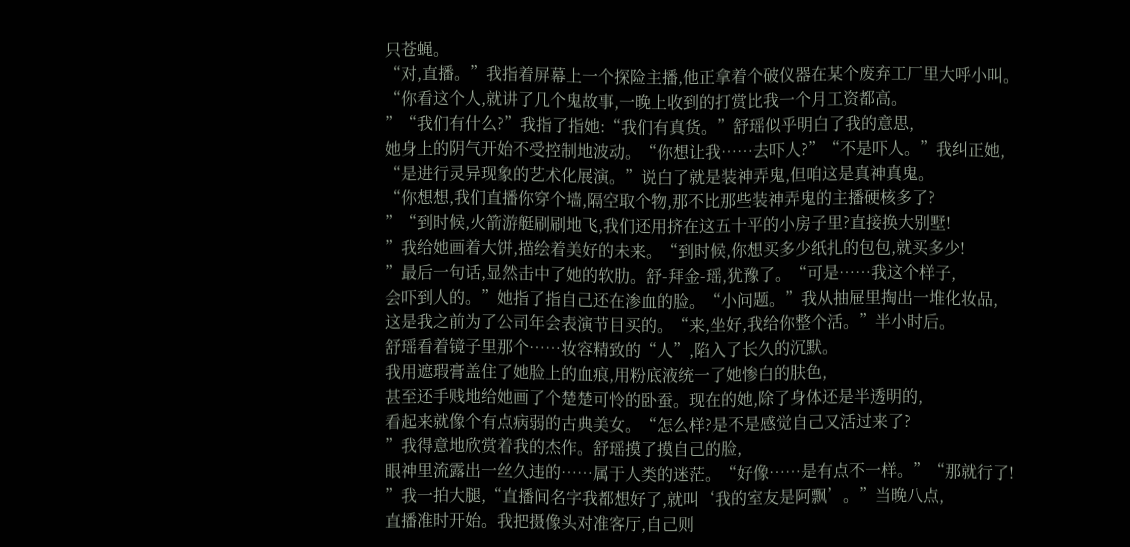只苍蝇。
“对,直播。”我指着屏幕上一个探险主播,他正拿着个破仪器在某个废弃工厂里大呼小叫。
“你看这个人,就讲了几个鬼故事,一晚上收到的打赏比我一个月工资都高。
”“我们有什么?”我指了指她:“我们有真货。”舒瑶似乎明白了我的意思,
她身上的阴气开始不受控制地波动。“你想让我……去吓人?”“不是吓人。”我纠正她,
“是进行灵异现象的艺术化展演。”说白了就是装神弄鬼,但咱这是真神真鬼。
“你想想,我们直播你穿个墙,隔空取个物,那不比那些装神弄鬼的主播硬核多了?
”“到时候,火箭游艇刷刷地飞,我们还用挤在这五十平的小房子里?直接换大别墅!
”我给她画着大饼,描绘着美好的未来。“到时候,你想买多少纸扎的包包,就买多少!
”最后一句话,显然击中了她的软肋。舒-拜金-瑶,犹豫了。“可是……我这个样子,
会吓到人的。”她指了指自己还在渗血的脸。“小问题。”我从抽屉里掏出一堆化妆品,
这是我之前为了公司年会表演节目买的。“来,坐好,我给你整个活。”半小时后。
舒瑶看着镜子里那个……妆容精致的“人”,陷入了长久的沉默。
我用遮瑕膏盖住了她脸上的血痕,用粉底液统一了她惨白的肤色,
甚至还手贱地给她画了个楚楚可怜的卧蚕。现在的她,除了身体还是半透明的,
看起来就像个有点病弱的古典美女。“怎么样?是不是感觉自己又活过来了?
”我得意地欣赏着我的杰作。舒瑶摸了摸自己的脸,
眼神里流露出一丝久违的……属于人类的迷茫。“好像……是有点不一样。”“那就行了!
”我一拍大腿,“直播间名字我都想好了,就叫‘我的室友是阿飘’。”当晚八点,
直播准时开始。我把摄像头对准客厅,自己则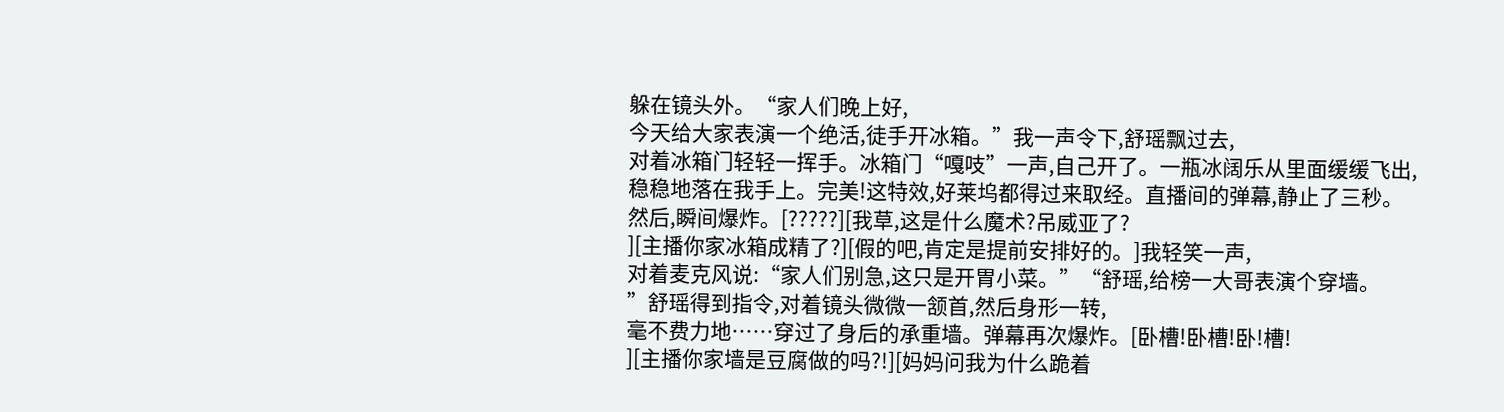躲在镜头外。“家人们晚上好,
今天给大家表演一个绝活,徒手开冰箱。”我一声令下,舒瑶飘过去,
对着冰箱门轻轻一挥手。冰箱门“嘎吱”一声,自己开了。一瓶冰阔乐从里面缓缓飞出,
稳稳地落在我手上。完美!这特效,好莱坞都得过来取经。直播间的弹幕,静止了三秒。
然后,瞬间爆炸。[?????][我草,这是什么魔术?吊威亚了?
][主播你家冰箱成精了?][假的吧,肯定是提前安排好的。]我轻笑一声,
对着麦克风说:“家人们别急,这只是开胃小菜。”“舒瑶,给榜一大哥表演个穿墙。
”舒瑶得到指令,对着镜头微微一颔首,然后身形一转,
毫不费力地……穿过了身后的承重墙。弹幕再次爆炸。[卧槽!卧槽!卧!槽!
][主播你家墙是豆腐做的吗?!][妈妈问我为什么跪着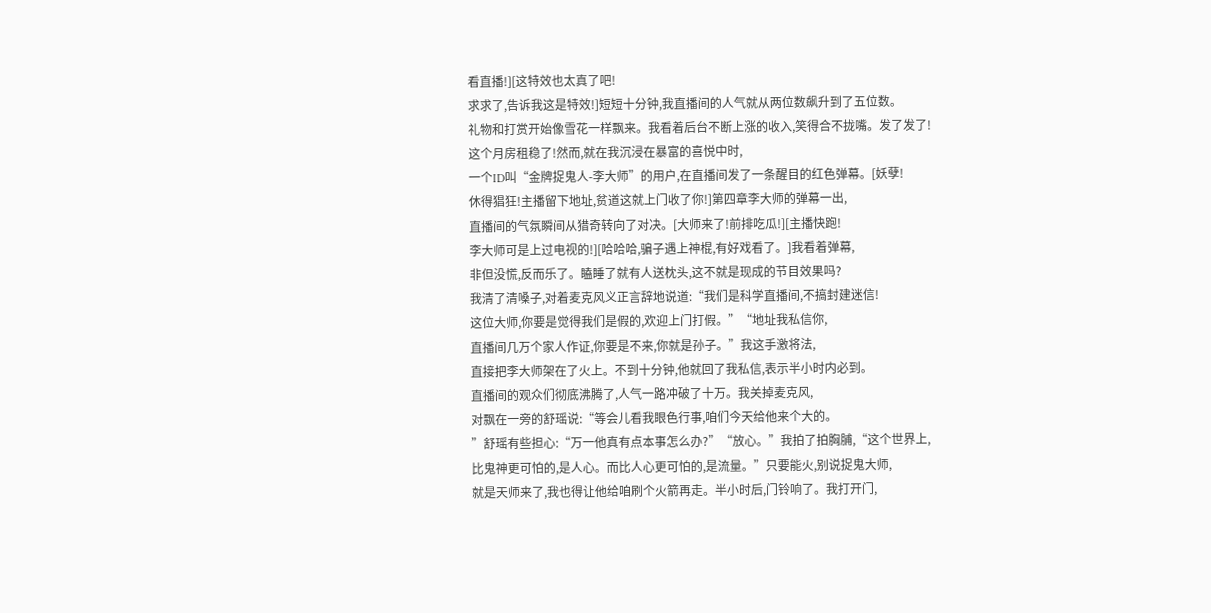看直播!][这特效也太真了吧!
求求了,告诉我这是特效!]短短十分钟,我直播间的人气就从两位数飙升到了五位数。
礼物和打赏开始像雪花一样飘来。我看着后台不断上涨的收入,笑得合不拢嘴。发了发了!
这个月房租稳了!然而,就在我沉浸在暴富的喜悦中时,
一个ID叫“金牌捉鬼人-李大师”的用户,在直播间发了一条醒目的红色弹幕。[妖孽!
休得猖狂!主播留下地址,贫道这就上门收了你!]第四章李大师的弹幕一出,
直播间的气氛瞬间从猎奇转向了对决。[大师来了!前排吃瓜!][主播快跑!
李大师可是上过电视的!][哈哈哈,骗子遇上神棍,有好戏看了。]我看着弹幕,
非但没慌,反而乐了。瞌睡了就有人送枕头,这不就是现成的节目效果吗?
我清了清嗓子,对着麦克风义正言辞地说道:“我们是科学直播间,不搞封建迷信!
这位大师,你要是觉得我们是假的,欢迎上门打假。”“地址我私信你,
直播间几万个家人作证,你要是不来,你就是孙子。”我这手激将法,
直接把李大师架在了火上。不到十分钟,他就回了我私信,表示半小时内必到。
直播间的观众们彻底沸腾了,人气一路冲破了十万。我关掉麦克风,
对飘在一旁的舒瑶说:“等会儿看我眼色行事,咱们今天给他来个大的。
”舒瑶有些担心:“万一他真有点本事怎么办?”“放心。”我拍了拍胸脯,“这个世界上,
比鬼神更可怕的,是人心。而比人心更可怕的,是流量。”只要能火,别说捉鬼大师,
就是天师来了,我也得让他给咱刷个火箭再走。半小时后,门铃响了。我打开门,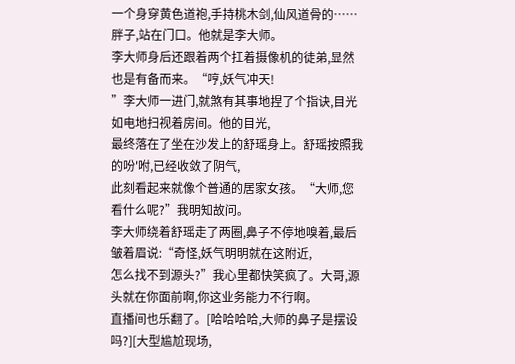一个身穿黄色道袍,手持桃木剑,仙风道骨的……胖子,站在门口。他就是李大师。
李大师身后还跟着两个扛着摄像机的徒弟,显然也是有备而来。“哼,妖气冲天!
”李大师一进门,就煞有其事地捏了个指诀,目光如电地扫视着房间。他的目光,
最终落在了坐在沙发上的舒瑶身上。舒瑶按照我的吩'咐,已经收敛了阴气,
此刻看起来就像个普通的居家女孩。“大师,您看什么呢?”我明知故问。
李大师绕着舒瑶走了两圈,鼻子不停地嗅着,最后皱着眉说:“奇怪,妖气明明就在这附近,
怎么找不到源头?”我心里都快笑疯了。大哥,源头就在你面前啊,你这业务能力不行啊。
直播间也乐翻了。[哈哈哈哈,大师的鼻子是摆设吗?][大型尴尬现场,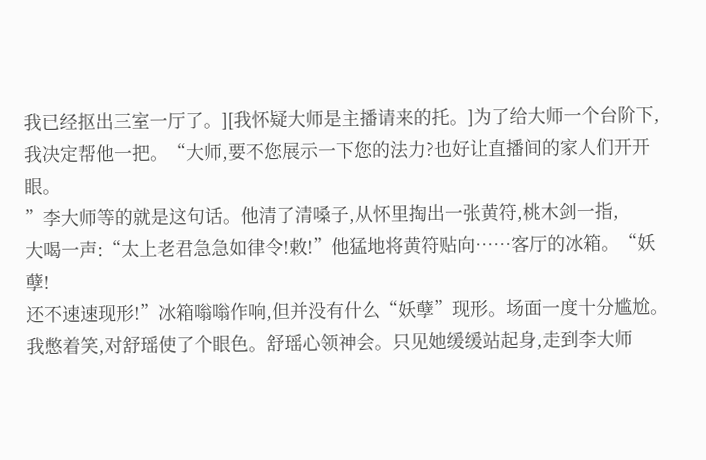我已经抠出三室一厅了。][我怀疑大师是主播请来的托。]为了给大师一个台阶下,
我决定帮他一把。“大师,要不您展示一下您的法力?也好让直播间的家人们开开眼。
”李大师等的就是这句话。他清了清嗓子,从怀里掏出一张黄符,桃木剑一指,
大喝一声:“太上老君急急如律令!敕!”他猛地将黄符贴向……客厅的冰箱。“妖孽!
还不速速现形!”冰箱嗡嗡作响,但并没有什么“妖孽”现形。场面一度十分尴尬。
我憋着笑,对舒瑶使了个眼色。舒瑶心领神会。只见她缓缓站起身,走到李大师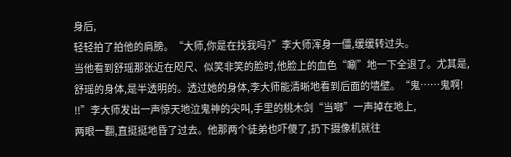身后,
轻轻拍了拍他的肩膀。“大师,你是在找我吗?”李大师浑身一僵,缓缓转过头。
当他看到舒瑶那张近在咫尺、似笑非笑的脸时,他脸上的血色“唰”地一下全退了。尤其是,
舒瑶的身体,是半透明的。透过她的身体,李大师能清晰地看到后面的墙壁。“鬼……鬼啊!
!!”李大师发出一声惊天地泣鬼神的尖叫,手里的桃木剑“当啷”一声掉在地上,
两眼一翻,直挺挺地昏了过去。他那两个徒弟也吓傻了,扔下摄像机就往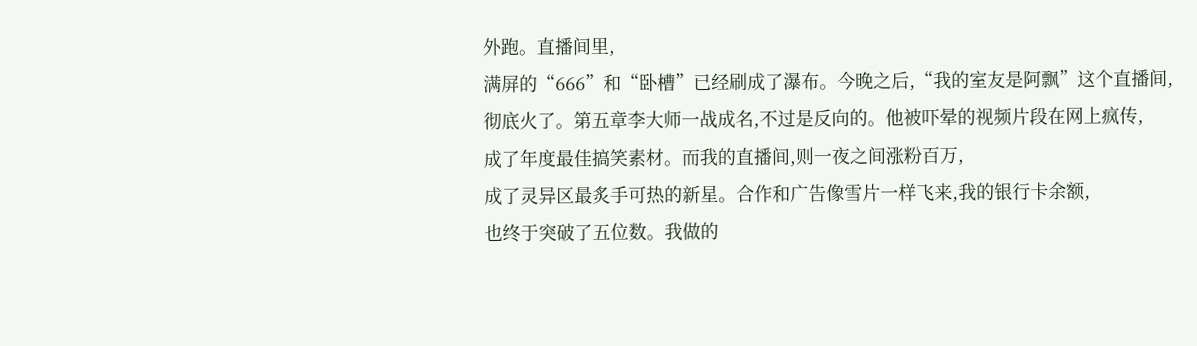外跑。直播间里,
满屏的“666”和“卧槽”已经刷成了瀑布。今晚之后,“我的室友是阿飘”这个直播间,
彻底火了。第五章李大师一战成名,不过是反向的。他被吓晕的视频片段在网上疯传,
成了年度最佳搞笑素材。而我的直播间,则一夜之间涨粉百万,
成了灵异区最炙手可热的新星。合作和广告像雪片一样飞来,我的银行卡余额,
也终于突破了五位数。我做的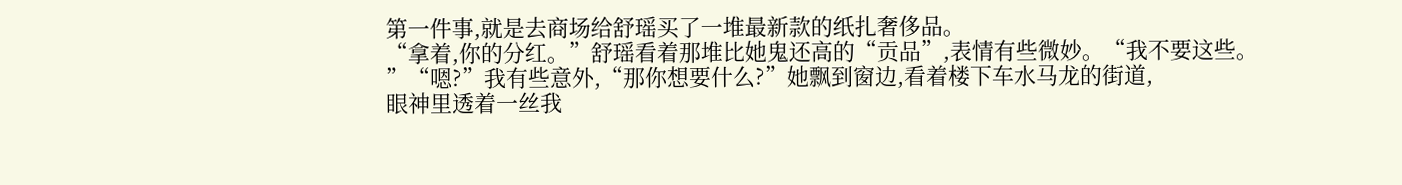第一件事,就是去商场给舒瑶买了一堆最新款的纸扎奢侈品。
“拿着,你的分红。”舒瑶看着那堆比她鬼还高的“贡品”,表情有些微妙。“我不要这些。
”“嗯?”我有些意外,“那你想要什么?”她飘到窗边,看着楼下车水马龙的街道,
眼神里透着一丝我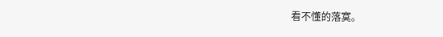看不懂的落寞。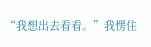“我想出去看看。”我愣住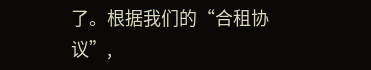了。根据我们的“合租协议”,